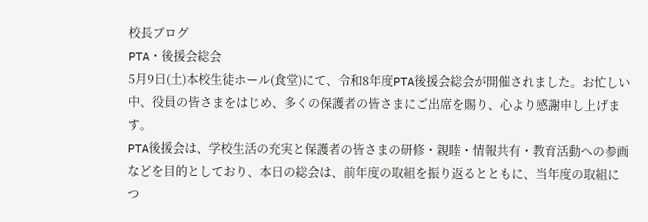校長ブログ
PTA・後援会総会
5月9日(土)本校生徒ホール(食堂)にて、令和8年度PTA後援会総会が開催されました。お忙しい中、役員の皆さまをはじめ、多くの保護者の皆さまにご出席を賜り、心より感謝申し上げます。
PTA後援会は、学校生活の充実と保護者の皆さまの研修・親睦・情報共有・教育活動への参画などを目的としており、本日の総会は、前年度の取組を振り返るとともに、当年度の取組につ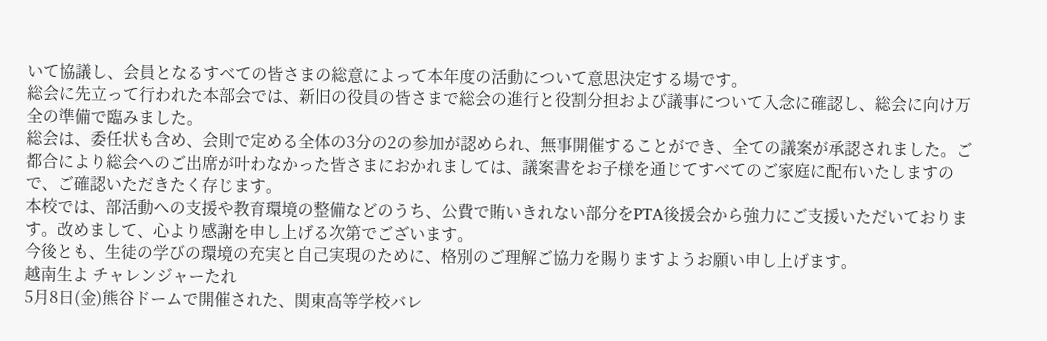いて協議し、会員となるすべての皆さまの総意によって本年度の活動について意思決定する場です。
総会に先立って行われた本部会では、新旧の役員の皆さまで総会の進行と役割分担および議事について入念に確認し、総会に向け万全の準備で臨みました。
総会は、委任状も含め、会則で定める全体の3分の2の参加が認められ、無事開催することができ、全ての議案が承認されました。ご都合により総会へのご出席が叶わなかった皆さまにおかれましては、議案書をお子様を通じてすべてのご家庭に配布いたしますので、ご確認いただきたく存じます。
本校では、部活動への支援や教育環境の整備などのうち、公費で賄いきれない部分をPTA後援会から強力にご支援いただいております。改めまして、心より感謝を申し上げる次第でございます。
今後とも、生徒の学びの環境の充実と自己実現のために、格別のご理解ご協力を賜りますようお願い申し上げます。
越南生よ チャレンジャーたれ
5月8日(金)熊谷ドームで開催された、関東高等学校バレ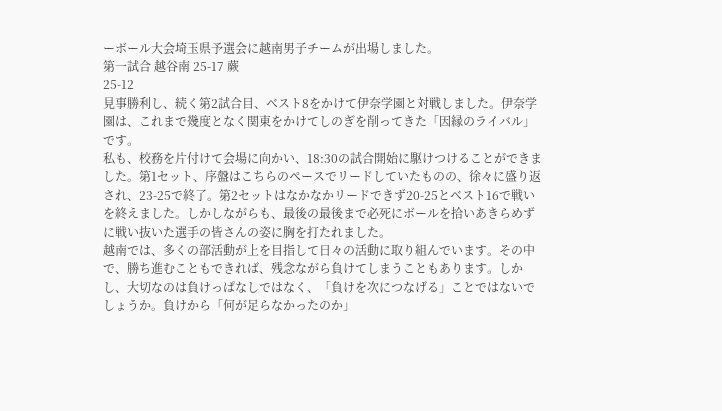ーボール大会埼玉県予選会に越南男子チームが出場しました。
第一試合 越谷南 25-17 蕨
25-12
見事勝利し、続く第2試合目、ベスト8をかけて伊奈学園と対戦しました。伊奈学園は、これまで幾度となく関東をかけてしのぎを削ってきた「因縁のライバル」です。
私も、校務を片付けて会場に向かい、18:30の試合開始に駆けつけることができました。第1セット、序盤はこちらのペースでリードしていたものの、徐々に盛り返され、23-25で終了。第2セットはなかなかリードできず20-25とベスト16で戦いを終えました。しかしながらも、最後の最後まで必死にボールを拾いあきらめずに戦い抜いた選手の皆さんの姿に胸を打たれました。
越南では、多くの部活動が上を目指して日々の活動に取り組んでいます。その中で、勝ち進むこともできれば、残念ながら負けてしまうこともあります。しかし、大切なのは負けっぱなしではなく、「負けを次につなげる」ことではないでしょうか。負けから「何が足らなかったのか」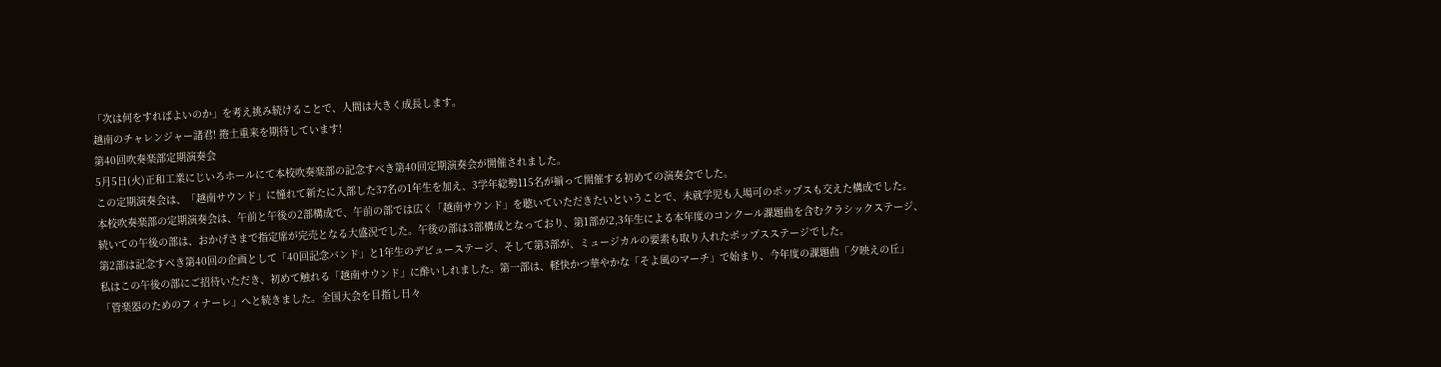「次は何をすればよいのか」を考え挑み続けることで、人間は大きく成長します。
越南のチャレンジャー諸君! 捲土重来を期待しています!
第40回吹奏楽部定期演奏会
5月5日(火)正和工業にじいろホールにて本校吹奏楽部の記念すべき第40回定期演奏会が開催されました。
この定期演奏会は、「越南サウンド」に憧れて新たに入部した37名の1年生を加え、3学年総勢115名が揃って開催する初めての演奏会でした。
本校吹奏楽部の定期演奏会は、午前と午後の2部構成で、午前の部では広く「越南サウンド」を聴いていただきたいということで、未就学児も入場可のポップスも交えた構成でした。
続いての午後の部は、おかげさまで指定席が完売となる大盛況でした。午後の部は3部構成となっており、第1部が2,3年生による本年度のコンクール課題曲を含むクラシックステージ、第2部は記念すべき第40回の企画として「40回記念バンド」と1年生のデビューステージ、そして第3部が、ミュージカルの要素も取り入れたポップスステージでした。
私はこの午後の部にご招待いただき、初めて触れる「越南サウンド」に酔いしれました。第一部は、軽快かつ華やかな「そよ風のマーチ」で始まり、今年度の課題曲「夕映えの丘」「管楽器のためのフィナーレ」へと続きました。全国大会を目指し日々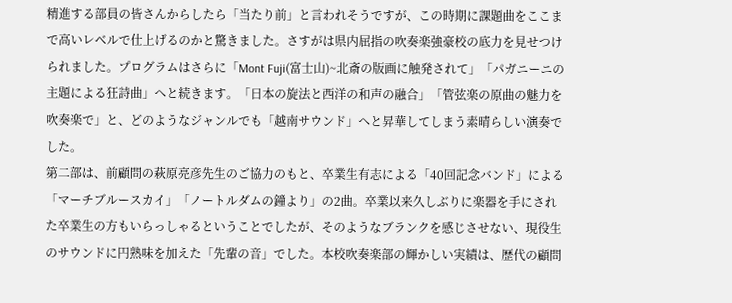精進する部員の皆さんからしたら「当たり前」と言われそうですが、この時期に課題曲をここまで高いレベルで仕上げるのかと驚きました。さすがは県内屈指の吹奏楽強豪校の底力を見せつけられました。プログラムはさらに「Mont Fuji(富士山)~北斎の版画に触発されて」「パガニーニの主題による狂詩曲」へと続きます。「日本の旋法と西洋の和声の融合」「管弦楽の原曲の魅力を吹奏楽で」と、どのようなジャンルでも「越南サウンド」へと昇華してしまう素晴らしい演奏でした。
第二部は、前顧問の萩原亮彦先生のご協力のもと、卒業生有志による「40回記念バンド」による「マーチブルースカイ」「ノートルダムの鐘より」の2曲。卒業以来久しぶりに楽器を手にされた卒業生の方もいらっしゃるということでしたが、そのようなブランクを感じさせない、現役生のサウンドに円熟味を加えた「先輩の音」でした。本校吹奏楽部の輝かしい実績は、歴代の顧問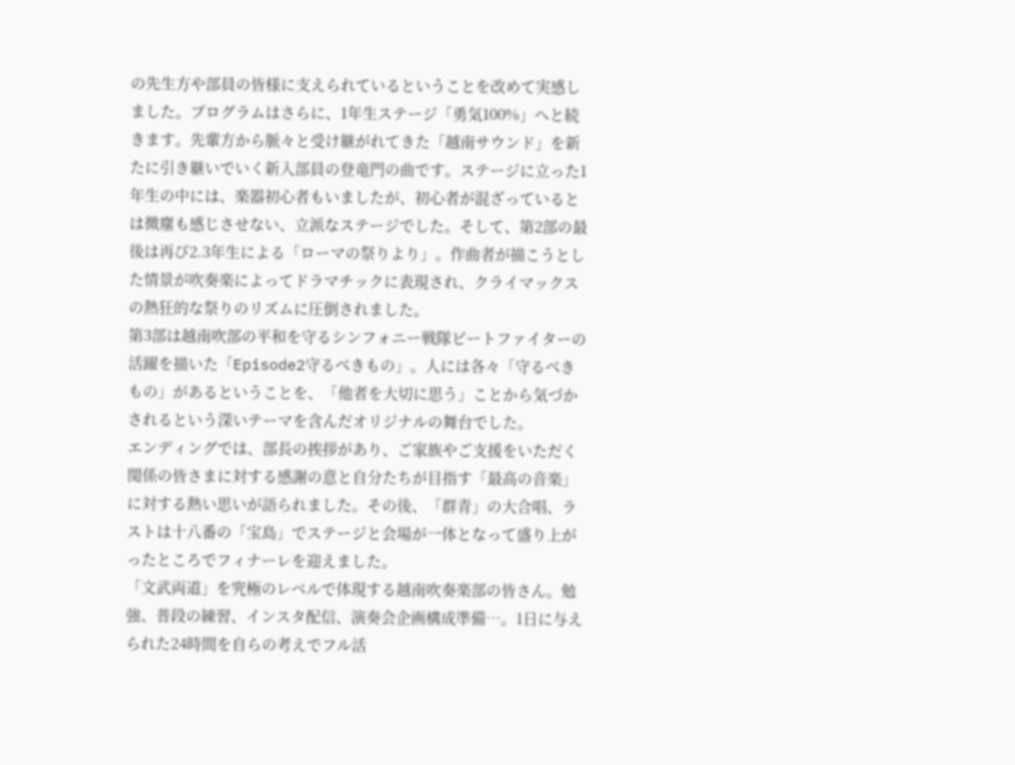の先生方や部員の皆様に支えられているということを改めて実感しました。プログラムはさらに、1年生ステージ「勇気100%」へと続きます。先輩方から脈々と受け継がれてきた「越南サウンド」を新たに引き継いでいく新入部員の登竜門の曲です。ステージに立った1年生の中には、楽器初心者もいましたが、初心者が混ざっているとは微塵も感じさせない、立派なステージでした。そして、第2部の最後は再び2.3年生による「ローマの祭りより」。作曲者が描こうとした情景が吹奏楽によってドラマチックに表現され、クライマックスの熱狂的な祭りのリズムに圧倒されました。
第3部は越南吹部の平和を守るシンフォニー戦隊ビートファイターの活躍を描いた「Episode2守るべきもの」。人には各々「守るべきもの」があるということを、「他者を大切に思う」ことから気づかされるという深いテーマを含んだオリジナルの舞台でした。
エンディングでは、部長の挨拶があり、ご家族やご支援をいただく関係の皆さまに対する感謝の意と自分たちが目指す「最高の音楽」に対する熱い思いが語られました。その後、「群青」の大合唱、ラストは十八番の「宝島」でステージと会場が一体となって盛り上がったところでフィナーレを迎えました。
「文武両道」を究極のレベルで体現する越南吹奏楽部の皆さん。勉強、普段の練習、インスタ配信、演奏会企画構成準備…。1日に与えられた24時間を自らの考えでフル活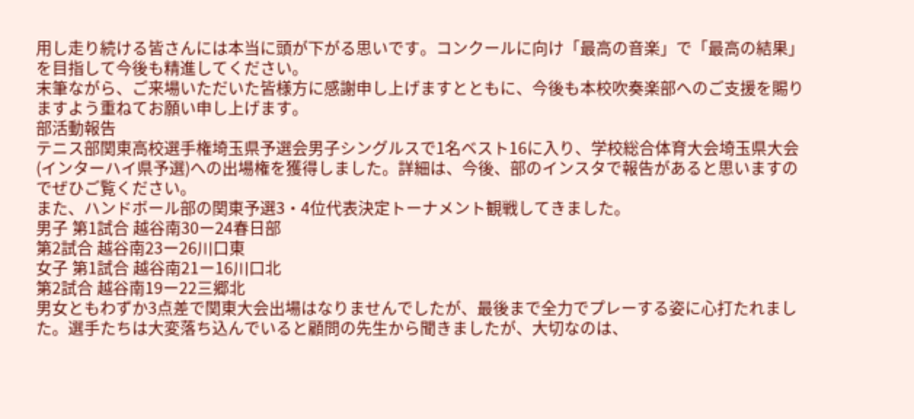用し走り続ける皆さんには本当に頭が下がる思いです。コンクールに向け「最高の音楽」で「最高の結果」を目指して今後も精進してください。
末筆ながら、ご来場いただいた皆様方に感謝申し上げますとともに、今後も本校吹奏楽部へのご支援を賜りますよう重ねてお願い申し上げます。
部活動報告
テニス部関東高校選手権埼玉県予選会男子シングルスで1名ベスト16に入り、学校総合体育大会埼玉県大会(インターハイ県予選)への出場権を獲得しました。詳細は、今後、部のインスタで報告があると思いますのでぜひご覧ください。
また、ハンドボール部の関東予選3・4位代表決定トーナメント観戦してきました。
男子 第1試合 越谷南30ー24春日部
第2試合 越谷南23ー26川口東
女子 第1試合 越谷南21ー16川口北
第2試合 越谷南19ー22三郷北
男女ともわずか3点差で関東大会出場はなりませんでしたが、最後まで全力でプレーする姿に心打たれました。選手たちは大変落ち込んでいると顧問の先生から聞きましたが、大切なのは、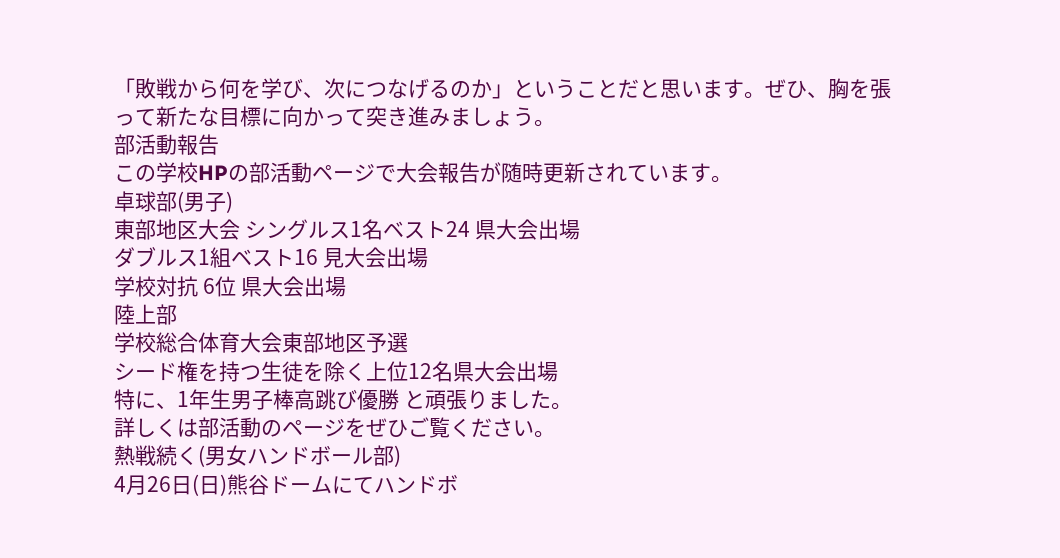「敗戦から何を学び、次につなげるのか」ということだと思います。ぜひ、胸を張って新たな目標に向かって突き進みましょう。
部活動報告
この学校HPの部活動ページで大会報告が随時更新されています。
卓球部(男子)
東部地区大会 シングルス1名ベスト24 県大会出場
ダブルス1組ベスト16 見大会出場
学校対抗 6位 県大会出場
陸上部
学校総合体育大会東部地区予選
シード権を持つ生徒を除く上位12名県大会出場
特に、1年生男子棒高跳び優勝 と頑張りました。
詳しくは部活動のページをぜひご覧ください。
熱戦続く(男女ハンドボール部)
4月26日(日)熊谷ドームにてハンドボ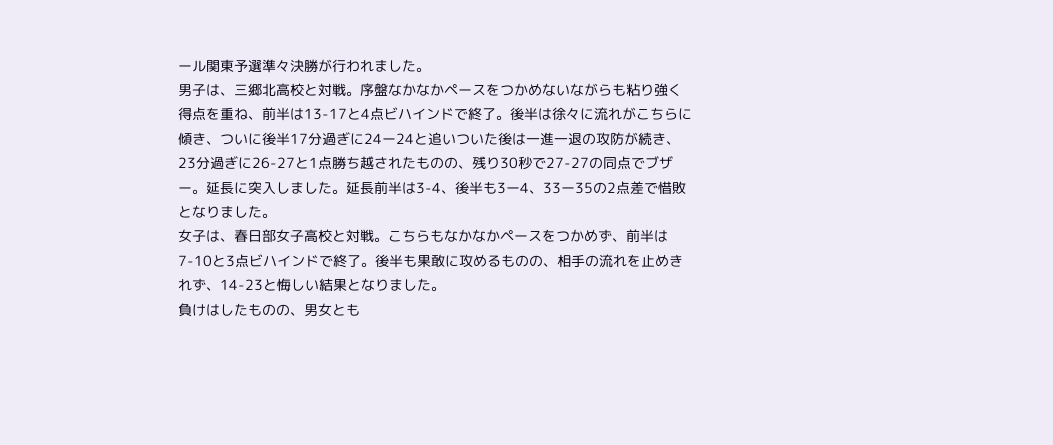ール関東予選準々決勝が行われました。
男子は、三郷北高校と対戦。序盤なかなかペースをつかめないながらも粘り強く得点を重ね、前半は13-17と4点ビハインドで終了。後半は徐々に流れがこちらに傾き、ついに後半17分過ぎに24ー24と追いついた後は一進一退の攻防が続き、23分過ぎに26-27と1点勝ち越されたものの、残り30秒で27-27の同点でブザー。延長に突入しました。延長前半は3-4、後半も3ー4、33ー35の2点差で惜敗となりました。
女子は、春日部女子高校と対戦。こちらもなかなかペースをつかめず、前半は7-10と3点ビハインドで終了。後半も果敢に攻めるものの、相手の流れを止めきれず、14-23と悔しい結果となりました。
負けはしたものの、男女とも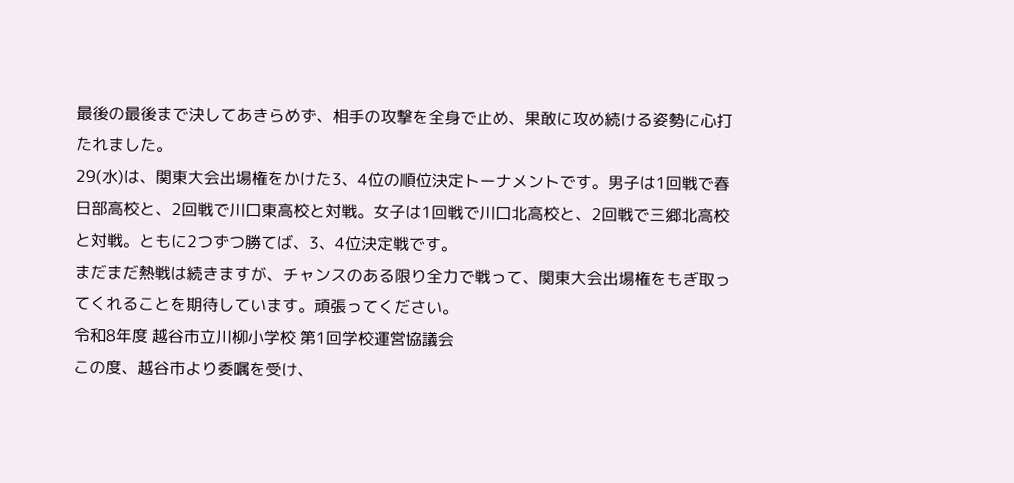最後の最後まで決してあきらめず、相手の攻撃を全身で止め、果敢に攻め続ける姿勢に心打たれました。
29(水)は、関東大会出場権をかけた3、4位の順位決定トーナメントです。男子は1回戦で春日部高校と、2回戦で川口東高校と対戦。女子は1回戦で川口北高校と、2回戦で三郷北高校と対戦。ともに2つずつ勝てば、3、4位決定戦です。
まだまだ熱戦は続きますが、チャンスのある限り全力で戦って、関東大会出場権をもぎ取ってくれることを期待しています。頑張ってください。
令和8年度 越谷市立川柳小学校 第1回学校運営協議会
この度、越谷市より委嘱を受け、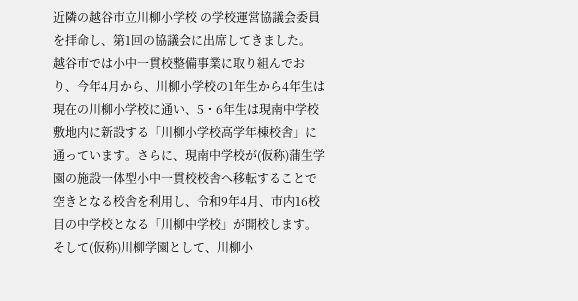近隣の越谷市立川柳小学校 の学校運営協議会委員を拝命し、第1回の協議会に出席してきました。
越谷市では小中一貫校整備事業に取り組んでおり、今年4月から、川柳小学校の1年生から4年生は現在の川柳小学校に通い、5・6年生は現南中学校敷地内に新設する「川柳小学校高学年棟校舎」に通っています。さらに、現南中学校が(仮称)蒲生学園の施設一体型小中一貫校校舎へ移転することで空きとなる校舎を利用し、令和9年4月、市内16校目の中学校となる「川柳中学校」が開校します。そして(仮称)川柳学園として、川柳小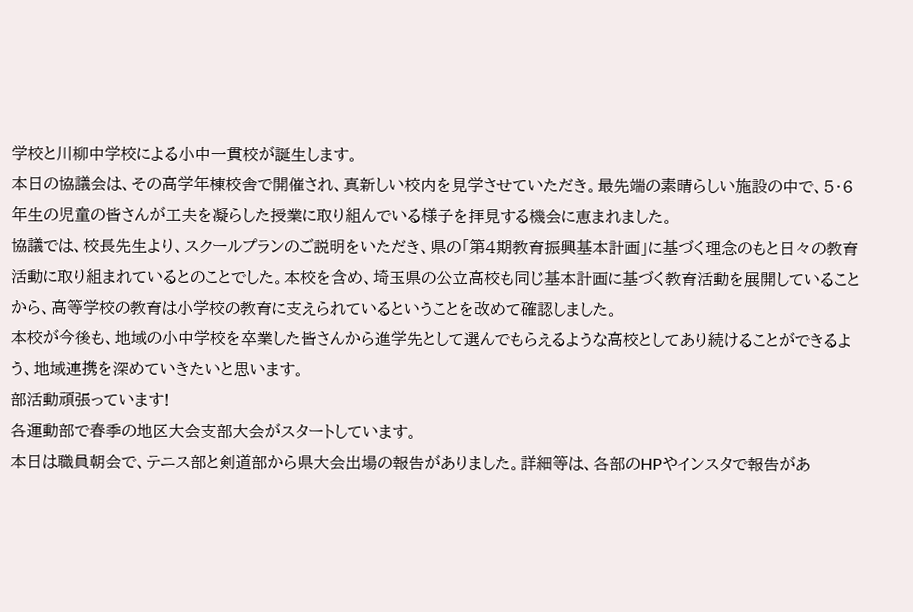学校と川柳中学校による小中一貫校が誕生します。
本日の協議会は、その高学年棟校舎で開催され、真新しい校内を見学させていただき。最先端の素晴らしい施設の中で、5・6年生の児童の皆さんが工夫を凝らした授業に取り組んでいる様子を拝見する機会に恵まれました。
協議では、校長先生より、スクールプランのご説明をいただき、県の「第4期教育振興基本計画」に基づく理念のもと日々の教育活動に取り組まれているとのことでした。本校を含め、埼玉県の公立高校も同じ基本計画に基づく教育活動を展開していることから、高等学校の教育は小学校の教育に支えられているということを改めて確認しました。
本校が今後も、地域の小中学校を卒業した皆さんから進学先として選んでもらえるような高校としてあり続けることができるよう、地域連携を深めていきたいと思います。
部活動頑張っています!
各運動部で春季の地区大会支部大会がスタートしています。
本日は職員朝会で、テニス部と剣道部から県大会出場の報告がありました。詳細等は、各部のHPやインスタで報告があ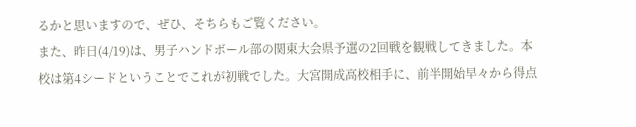るかと思いますので、ぜひ、そちらもご覧ください。
また、昨日(4/19)は、男子ハンドボール部の関東大会県予選の2回戦を観戦してきました。本校は第4シードということでこれが初戦でした。大宮開成高校相手に、前半開始早々から得点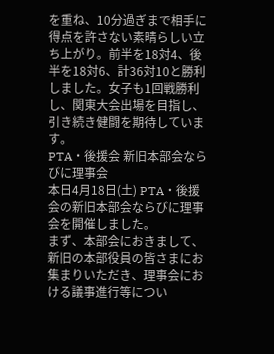を重ね、10分過ぎまで相手に得点を許さない素晴らしい立ち上がり。前半を18対4、後半を18対6、計36対10と勝利しました。女子も1回戦勝利し、関東大会出場を目指し、引き続き健闘を期待しています。
PTA・後援会 新旧本部会ならびに理事会
本日4月18日(土) PTA・後援会の新旧本部会ならびに理事会を開催しました。
まず、本部会におきまして、新旧の本部役員の皆さまにお集まりいただき、理事会における議事進行等につい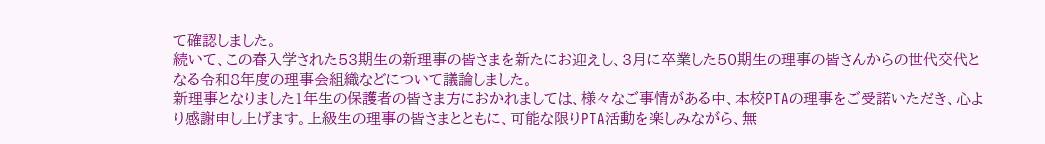て確認しました。
続いて、この春入学された53期生の新理事の皆さまを新たにお迎えし、3月に卒業した50期生の理事の皆さんからの世代交代となる令和8年度の理事会組織などについて議論しました。
新理事となりました1年生の保護者の皆さま方におかれましては、様々なご事情がある中、本校PTAの理事をご受諾いただき、心より感謝申し上げます。上級生の理事の皆さまとともに、可能な限りPTA活動を楽しみながら、無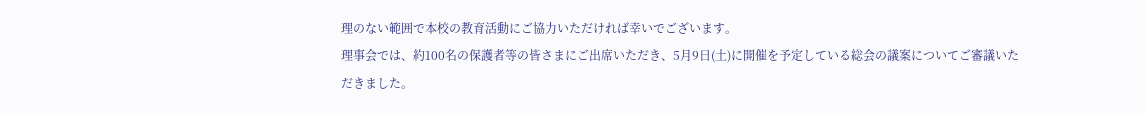理のない範囲で本校の教育活動にご協力いただければ幸いでございます。
理事会では、約100名の保護者等の皆さまにご出席いただき、5月9日(土)に開催を予定している総会の議案についてご審議いただきました。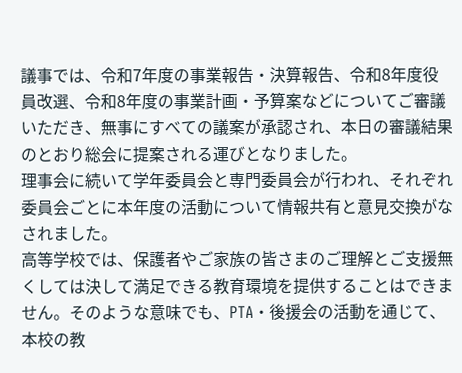議事では、令和7年度の事業報告・決算報告、令和8年度役員改選、令和8年度の事業計画・予算案などについてご審議いただき、無事にすべての議案が承認され、本日の審議結果のとおり総会に提案される運びとなりました。
理事会に続いて学年委員会と専門委員会が行われ、それぞれ委員会ごとに本年度の活動について情報共有と意見交換がなされました。
高等学校では、保護者やご家族の皆さまのご理解とご支援無くしては決して満足できる教育環境を提供することはできません。そのような意味でも、PTA・後援会の活動を通じて、本校の教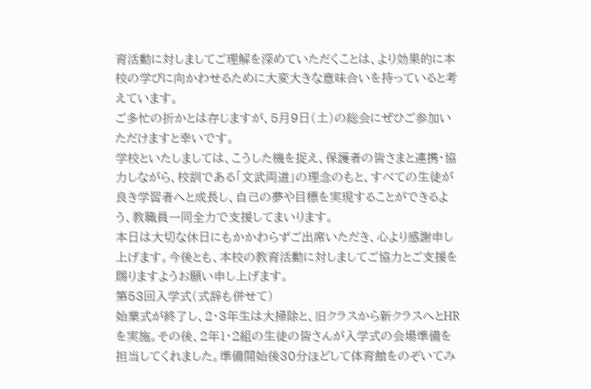育活動に対しましてご理解を深めていただくことは、より効果的に本校の学びに向かわせるために大変大きな意味合いを持っていると考えています。
ご多忙の折かとは存じますが、5月9日(土)の総会にぜひご参加いただけますと幸いです。
学校といたしましては、こうした機を捉え、保護者の皆さまと連携・協力しながら、校訓である「文武両道」の理念のもと、すべての生徒が良き学習者へと成長し、自己の夢や目標を実現することができるよう、教職員一同全力で支援してまいります。
本日は大切な休日にもかかわらずご出席いただき、心より感謝申し上げます。今後とも、本校の教育活動に対しましてご協力とご支援を賜りますようお願い申し上げます。
第53回入学式(式辞も併せて)
始業式が終了し、2・3年生は大掃除と、旧クラスから新クラスへとHRを実施。その後、2年1・2組の生徒の皆さんが入学式の会場準備を担当してくれました。準備開始後30分ほどして体育館をのぞいてみ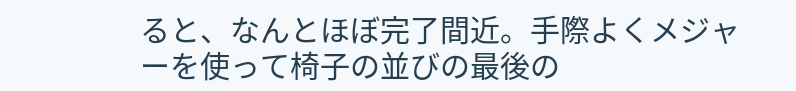ると、なんとほぼ完了間近。手際よくメジャーを使って椅子の並びの最後の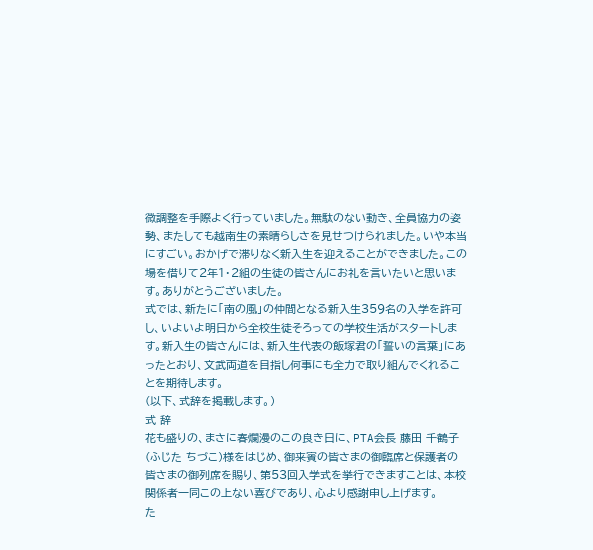微調整を手際よく行っていました。無駄のない動き、全員協力の姿勢、またしても越南生の素晴らしさを見せつけられました。いや本当にすごい。おかげで滞りなく新入生を迎えることができました。この場を借りて2年1・2組の生徒の皆さんにお礼を言いたいと思います。ありがとうございました。
式では、新たに「南の風」の仲間となる新入生359名の入学を許可し、いよいよ明日から全校生徒そろっての学校生活がスタートします。新入生の皆さんには、新入生代表の飯塚君の「誓いの言葉」にあったとおり、文武両道を目指し何事にも全力で取り組んでくれることを期待します。
(以下、式辞を掲載します。)
式 辞
花も盛りの、まさに春爛漫のこの良き日に、PTA会長 藤田 千鶴子(ふじた ちづこ)様をはじめ、御来賓の皆さまの御臨席と保護者の皆さまの御列席を賜り、第53回入学式を挙行できますことは、本校関係者一同この上ない喜びであり、心より感謝申し上げます。
た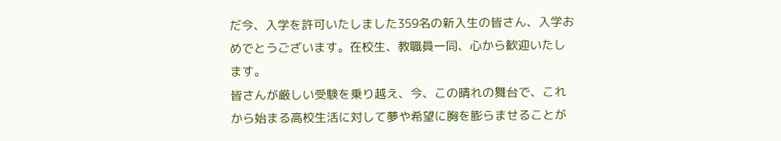だ今、入学を許可いたしました359名の新入生の皆さん、入学おめでとうございます。在校生、教職員一同、心から歓迎いたします。
皆さんが厳しい受験を乗り越え、今、この晴れの舞台で、これから始まる高校生活に対して夢や希望に胸を膨らませることが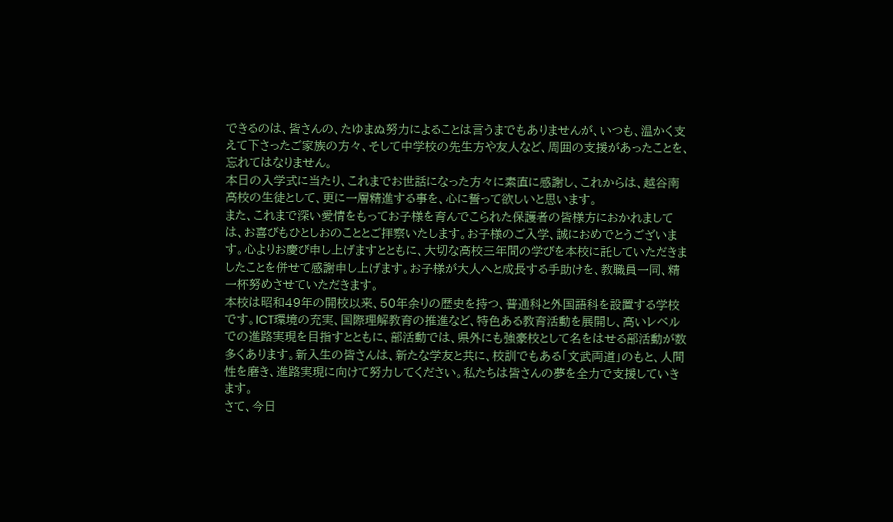できるのは、皆さんの、たゆまぬ努力によることは言うまでもありませんが、いつも、温かく支えて下さったご家族の方々、そして中学校の先生方や友人など、周囲の支援があったことを、忘れてはなりません。
本日の入学式に当たり、これまでお世話になった方々に素直に感謝し、これからは、越谷南高校の生徒として、更に一層精進する事を、心に誓って欲しいと思います。
また、これまで深い愛情をもってお子様を育んでこられた保護者の皆様方におかれましては、お喜びもひとしおのこととご拝察いたします。お子様のご入学、誠におめでとうございます。心よりお慶び申し上げますとともに、大切な高校三年間の学びを本校に託していただきましたことを併せて感謝申し上げます。お子様が大人へと成長する手助けを、教職員一同、精一杯努めさせていただきます。
本校は昭和49年の開校以来、50年余りの歴史を持つ、普通科と外国語科を設置する学校です。ICT環境の充実、国際理解教育の推進など、特色ある教育活動を展開し、高いレベルでの進路実現を目指すとともに、部活動では、県外にも強豪校として名をはせる部活動が数多くあります。新入生の皆さんは、新たな学友と共に、校訓でもある「文武両道」のもと、人間性を磨き、進路実現に向けて努力してください。私たちは皆さんの夢を全力で支援していきます。
さて、今日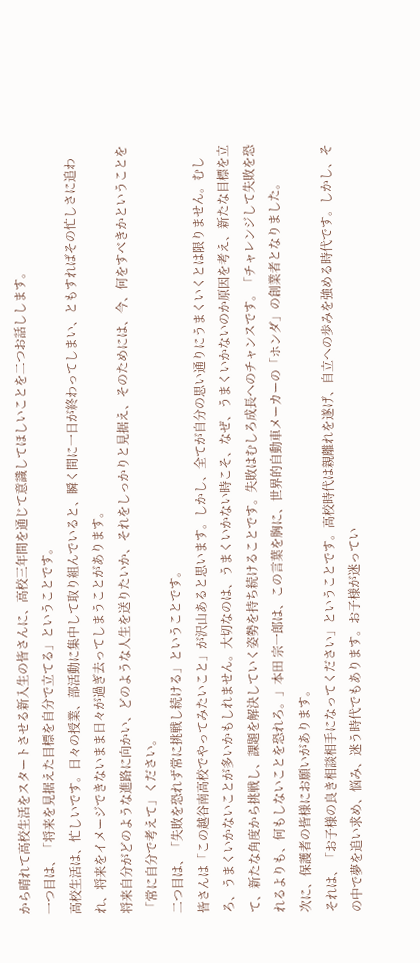から晴れて高校生活をスタートさせる新入生の皆さんに、高校三年間を通じて意識してほしいことを二つお話しします。
一つ目は、「将来を見据えた目標を自分で立てる」ということです。
高校生活は、忙しいです。日々の授業、部活動に集中して取り組んでいると、瞬く間に一日が終わってしまい、ともすればその忙しさに追われ、将来をイメージできないまま日々が過ぎ去ってしまうことがあります。
将来自分がどのような進路に向かい、どのような人生を送りたいか、それをしっかりと見据え、そのためには、今、何をすべきかということを「常に自分で考えて」ください。
二つ目は、「失敗を恐れず常に挑戦し続ける」ということです。
皆さんは「この越谷南高校でやってみたいこと」が沢山あると思います。しかし、全てが自分の思い通りにうまくいくとは限りません。むしろ、うまくいかないことが多いかもしれません。大切なのは、うまくいかない時こそ、なぜ、うまくいかないのか原因を考え、新たな目標を立て、新たな角度から挑戦し、課題を解決していく姿勢を持ち続けることです。失敗はむしろ成長へのチャンスです。「チャレンジして失敗を恐れるよりも、何もしないことを恐れろ。」本田 宗一郎は、この言葉を胸に、世界的自動車メーカーの「ホンダ」の創業者となりました。
次に、保護者の皆様にお願いがあります。
それは、「お子様の良き相談相手になってください」ということです。高校時代は親離れを遂げ、自立への歩みを強める時代です。しかし、その中で夢を追い求め、悩み、迷う時代でもあります。お子様が迷ってい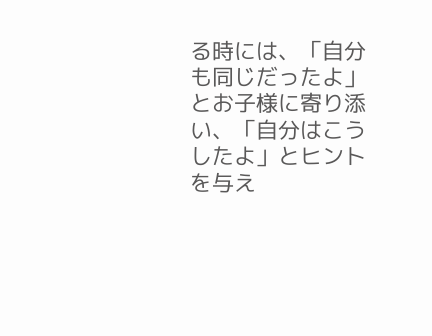る時には、「自分も同じだったよ」とお子様に寄り添い、「自分はこうしたよ」とヒントを与え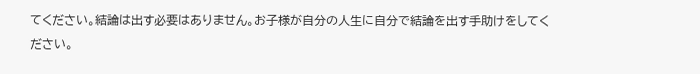てください。結論は出す必要はありません。お子様が自分の人生に自分で結論を出す手助けをしてください。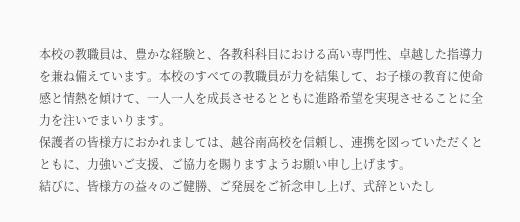本校の教職員は、豊かな経験と、各教科科目における高い専門性、卓越した指導力を兼ね備えています。本校のすべての教職員が力を結集して、お子様の教育に使命感と情熱を傾けて、一人一人を成長させるとともに進路希望を実現させることに全力を注いでまいります。
保護者の皆様方におかれましては、越谷南高校を信頼し、連携を図っていただくとともに、力強いご支援、ご協力を賜りますようお願い申し上げます。
結びに、皆様方の益々のご健勝、ご発展をご祈念申し上げ、式辞といたし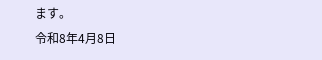ます。
令和8年4月8日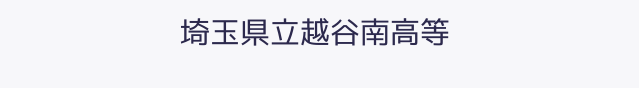埼玉県立越谷南高等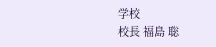学校
校長 福島 聡